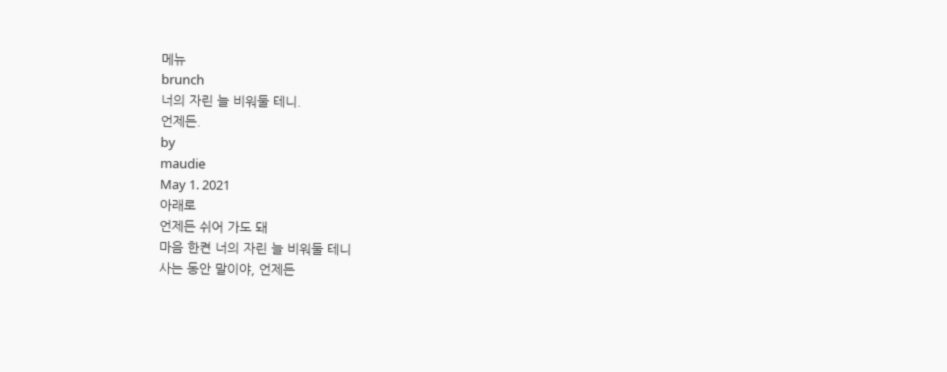메뉴
brunch
너의 자린 늘 비워둘 테니.
언제든.
by
maudie
May 1. 2021
아래로
언제든 쉬어 가도 돼
마음 한켠 너의 자린 늘 비워둘 테니
사는 동안 말이야, 언제든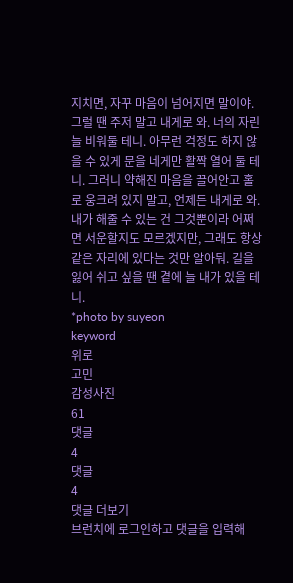지치면, 자꾸 마음이 넘어지면 말이야. 그럴 땐 주저 말고 내게로 와. 너의 자린 늘 비워둘 테니. 아무런 걱정도 하지 않을 수 있게 문을 네게만 활짝 열어 둘 테니. 그러니 약해진 마음을 끌어안고 홀로 웅크려 있지 말고, 언제든 내게로 와. 내가 해줄 수 있는 건 그것뿐이라 어쩌면 서운할지도 모르겠지만, 그래도 항상 같은 자리에 있다는 것만 알아둬. 길을 잃어 쉬고 싶을 땐 곁에 늘 내가 있을 테니.
*photo by suyeon
keyword
위로
고민
감성사진
61
댓글
4
댓글
4
댓글 더보기
브런치에 로그인하고 댓글을 입력해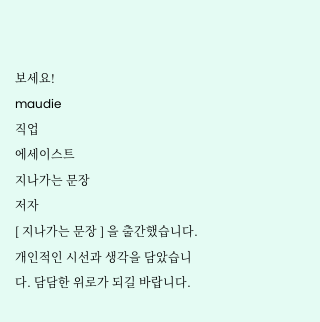보세요!
maudie
직업
에세이스트
지나가는 문장
저자
[ 지나가는 문장 ] 을 출간했습니다. 개인적인 시선과 생각을 담았습니다. 담담한 위로가 되길 바랍니다.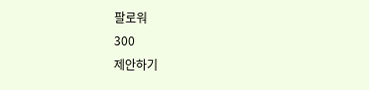팔로워
300
제안하기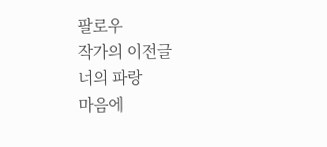팔로우
작가의 이전글
너의 파랑
마음에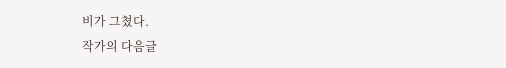비가 그쳤다.
작가의 다음글